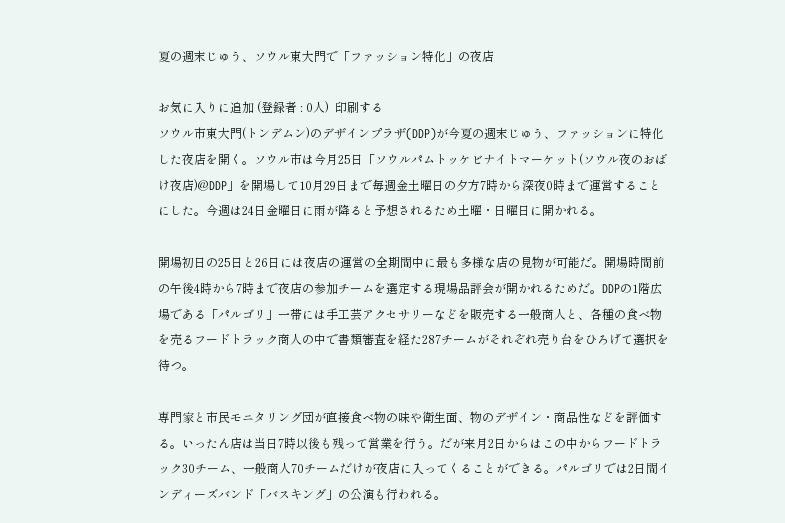夏の週末じゅう、ソウル東大門で「ファッション特化」の夜店

お気に入りに追加 (登録者 : 0人)  印刷する
ソウル市東大門(トンデムン)のデザインプラザ(DDP)が今夏の週末じゅう、ファッションに特化した夜店を開く。ソウル市は今月25日「ソウルパムトッケビナイトマーケット(ソウル夜のおばけ夜店)@DDP」を開場して10月29日まで毎週金土曜日の夕方7時から深夜0時まで運営することにした。今週は24日金曜日に雨が降ると予想されるため土曜・日曜日に開かれる。

開場初日の25日と26日には夜店の運営の全期間中に最も多様な店の見物が可能だ。開場時間前の午後4時から7時まで夜店の参加チームを選定する現場品評会が開かれるためだ。DDPの1階広場である「パルゴリ」一帯には手工芸アクセサリーなどを販売する一般商人と、各種の食べ物を売るフードトラック商人の中で書類審査を経た287チームがそれぞれ売り台をひろげて選択を待つ。

専門家と市民モニタリング団が直接食べ物の味や衛生面、物のデザイン・商品性などを評価する。いったん店は当日7時以後も残って営業を行う。だが来月2日からはこの中からフードトラック30チーム、一般商人70チームだけが夜店に入ってくることができる。パルゴリでは2日間インディーズバンド「バスキング」の公演も行われる。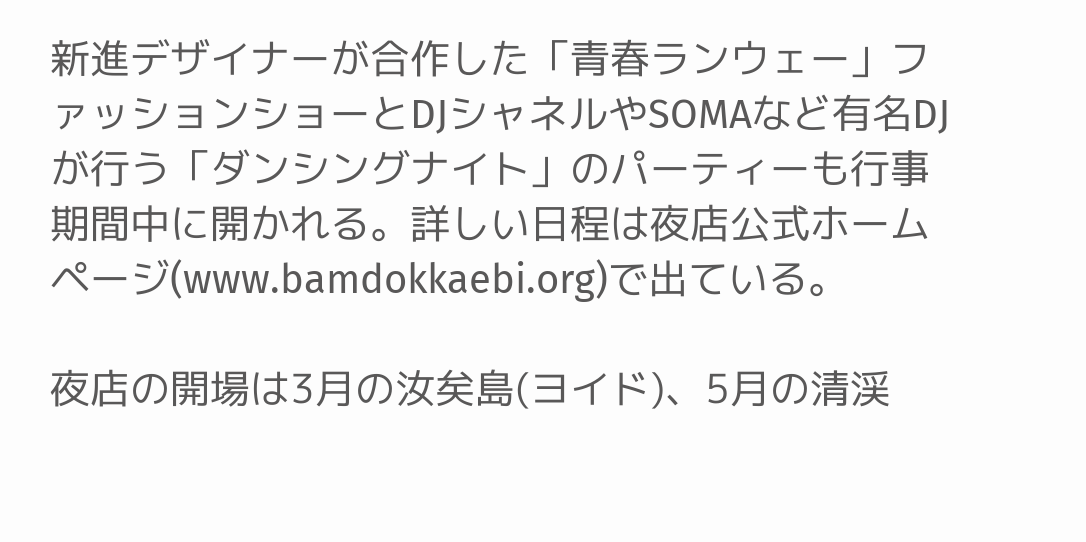新進デザイナーが合作した「青春ランウェー」ファッションショーとDJシャネルやSOMAなど有名DJが行う「ダンシングナイト」のパーティーも行事期間中に開かれる。詳しい日程は夜店公式ホームページ(www.bamdokkaebi.org)で出ている。

夜店の開場は3月の汝矣島(ヨイド)、5月の清渓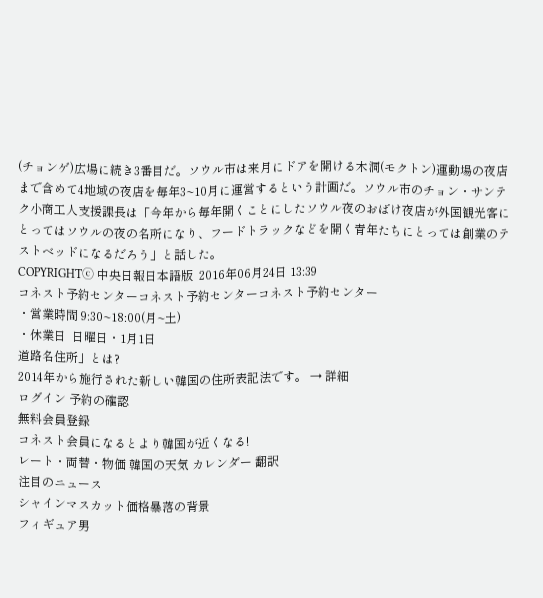(チョンゲ)広場に続き3番目だ。ソウル市は来月にドアを開ける木洞(モクトン)運動場の夜店まで含めて4地域の夜店を毎年3~10月に運営するという計画だ。ソウル市のチョン・サンテク小商工人支援課長は「今年から毎年開くことにしたソウル夜のおばけ夜店が外国観光客にとってはソウルの夜の名所になり、フードトラックなどを開く青年たちにとっては創業のテストベッドになるだろう」と話した。
COPYRIGHTⓒ 中央日報日本語版  2016年06月24日 13:39
コネスト予約センターコネスト予約センターコネスト予約センター
・営業時間 9:30~18:00(月~土)
・休業日  日曜日・1月1日
道路名住所」とは?
2014年から施行された新しい韓国の住所表記法です。 → 詳細
ログイン 予約の確認
無料会員登録
コネスト会員になるとより韓国が近くなる!
レート・両替・物価 韓国の天気 カレンダー 翻訳
注目のニュース
シャインマスカット価格暴落の背景
フィギュア男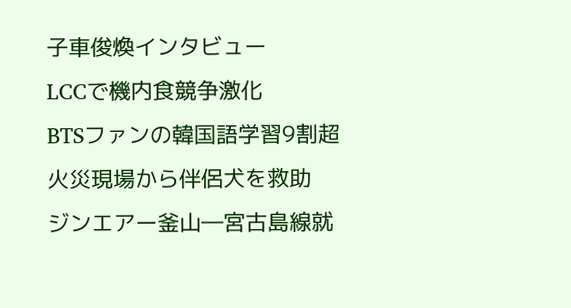子車俊煥インタビュー
LCCで機内食競争激化
BTSファンの韓国語学習9割超
火災現場から伴侶犬を救助
ジンエアー釜山―宮古島線就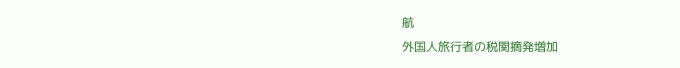航
外国人旅行者の税関摘発増加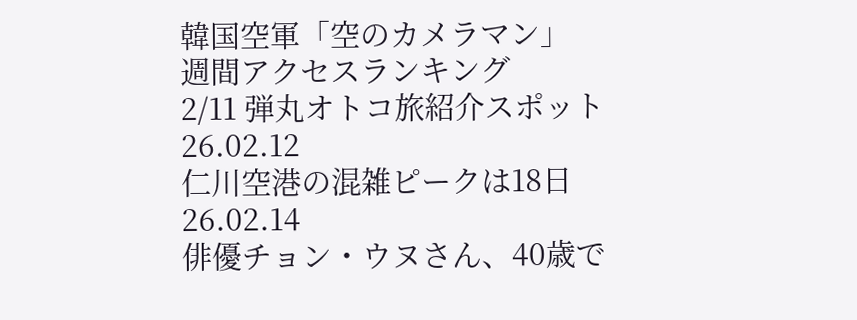韓国空軍「空のカメラマン」
週間アクセスランキング
2/11 弾丸オトコ旅紹介スポット
26.02.12
仁川空港の混雑ピークは18日
26.02.14
俳優チョン・ウヌさん、40歳で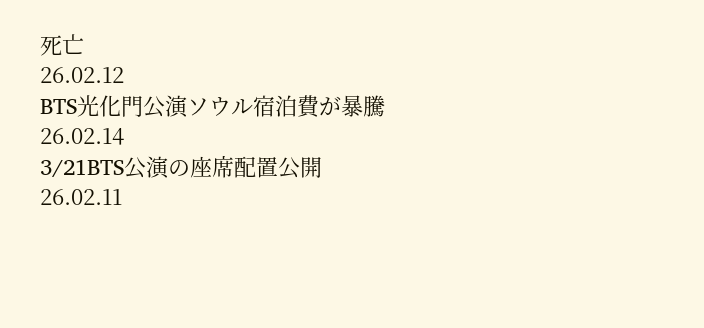死亡
26.02.12
BTS光化門公演ソウル宿泊費が暴騰
26.02.14
3/21BTS公演の座席配置公開
26.02.11